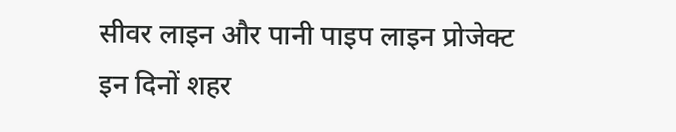सीवर लाइन और पानी पाइप लाइन प्रोजेक्ट इन दिनों शहर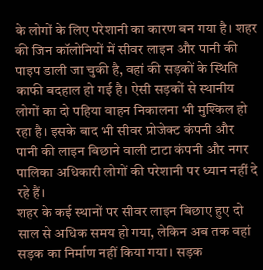के लोगों के लिए परेशानी का कारण बन गया है। शहर की जिन कॉलोनियों में सीवर लाइन और पानी की पाइप डाली जा चुकी है, वहां की सड़कों के स्थिति काफी बदहाल हो गई है। ऐसी सड़कों से स्थानीय लोगों का दो पहिया वाहन निकालना भी मुश्किल हो रहा है। इसके बाद भी सीवर प्रोजेक्ट कंपनी और पानी की लाइन बिछाने वाली टाटा कंपनी और नगर पालिका अधिकारी लोगों की परेशानी पर ध्यान नहीं दे रहे हैं।
शहर के कई स्थानों पर सीवर लाइन बिछाए हुए दो साल से अधिक समय हो गया, लेकिन अब तक वहां सड़क का निर्माण नहीं किया गया। सड़क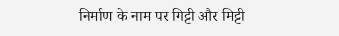निर्माण के नाम पर गिट्टी और मिट्टी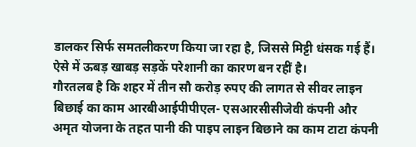डालकर सिर्फ समतलीकरण किया जा रहा है, जिससे मिट्टी धंसक गई हैं। ऐसे में ऊबड़ खाबड़ सड़कें परेशानी का कारण बन रहीं है।
गौरतलब है कि शहर में तीन सौ करोड़ रुपए की लागत से सीवर लाइन बिछाई का काम आरबीआईपीपीएल- एसआरसीसीजेवी कंपनी और अमृत योजना के तहत पानी की पाइप लाइन बिछाने का काम टाटा कंपनी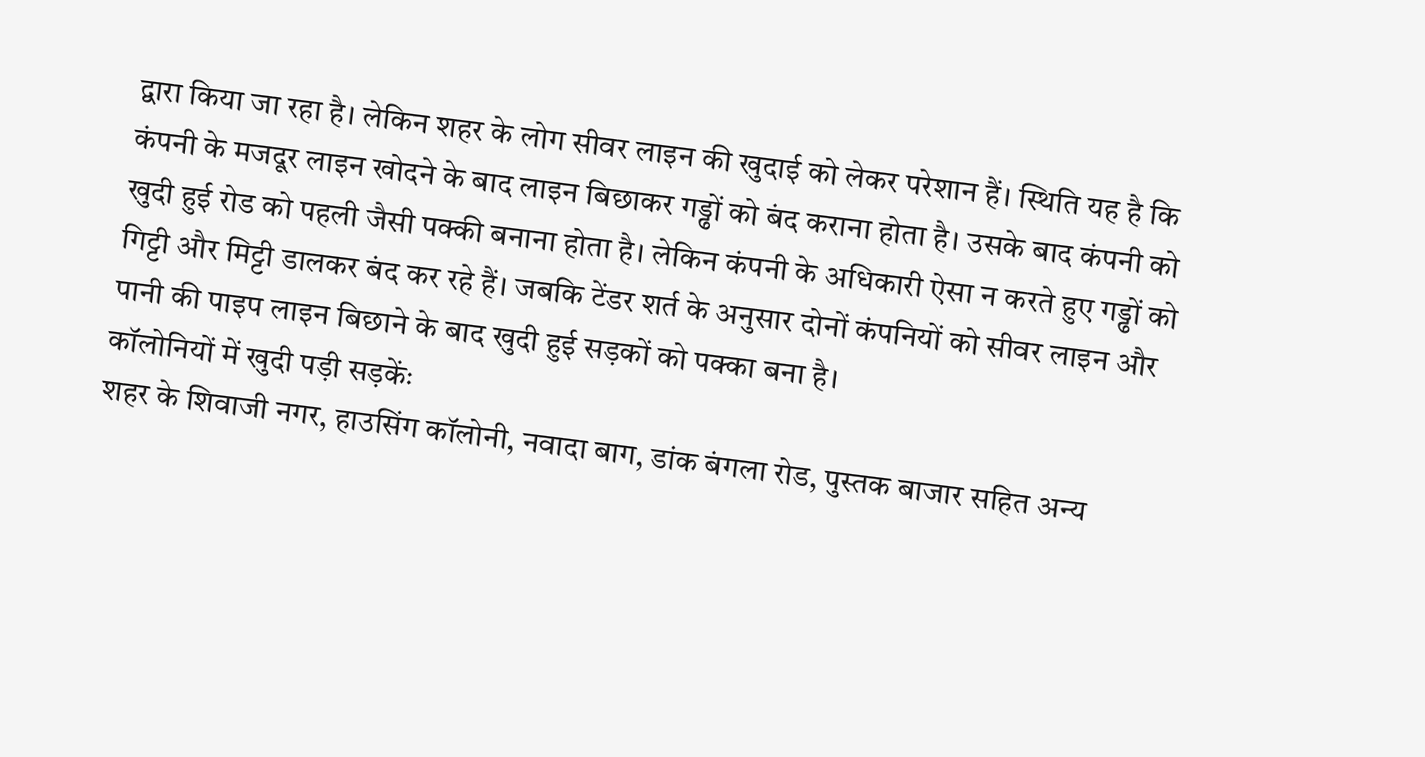द्वारा किया जा रहा है। लेकिन शहर के लोग सीवर लाइन की खुदाई को लेकर परेशान हैं। स्थिति यह है कि कंपनी के मजदूर लाइन खोदने के बाद लाइन बिछाकर गड्ढों को बंद कराना होता है। उसके बाद कंपनी को खुदी हुई रोड को पहली जैसी पक्की बनाना होता है। लेकिन कंपनी के अधिकारी ऐसा न करते हुए गड्ढों को गिट्टी और मिट्टी डालकर बंद कर रहे हैं। जबकि टेंडर शर्त के अनुसार दोनों कंपनियों को सीवर लाइन और पानी की पाइप लाइन बिछाने के बाद खुदी हुई सड़कों को पक्का बना है।
कॉलोनियों में खुदी पड़ी सड़केंः
शहर के शिवाजी नगर, हाउसिंग कॉलोनी, नवादा बाग, डांक बंगला रोड, पुस्तक बाजार सहित अन्य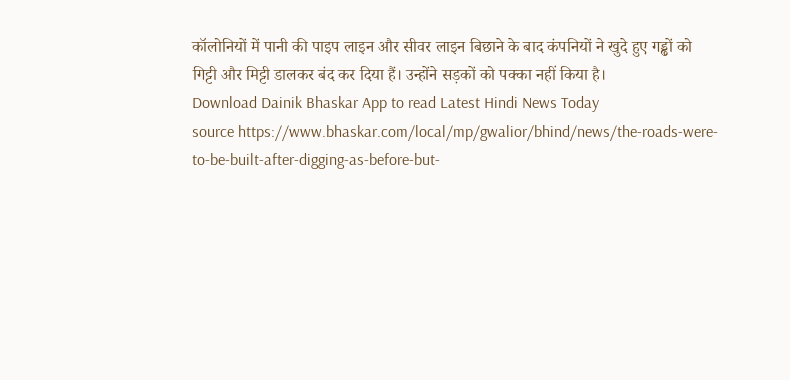कॉलोनियों में पानी की पाइप लाइन और सीवर लाइन बिछाने के बाद कंपनियों ने खुदे हुए गड्ढों को गिट्टी और मिट्टी डालकर बंद कर दिया हैं। उन्होंने सड़कों को पक्का नहीं किया है।
Download Dainik Bhaskar App to read Latest Hindi News Today
source https://www.bhaskar.com/local/mp/gwalior/bhind/news/the-roads-were-to-be-built-after-digging-as-before-but-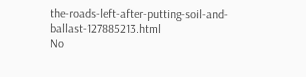the-roads-left-after-putting-soil-and-ballast-127885213.html
No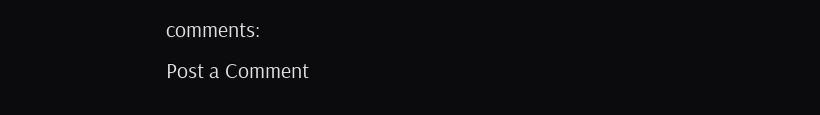comments:
Post a Comment